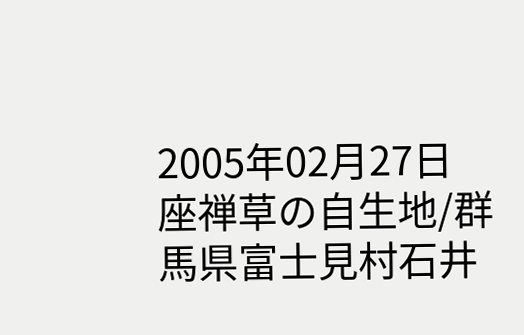2005年02月27日
座禅草の自生地/群馬県富士見村石井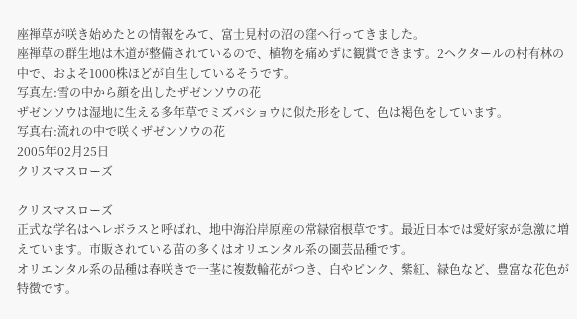座禅草が咲き始めたとの情報をみて、富士見村の沼の窪へ行ってきました。
座禅草の群生地は木道が整備されているので、植物を痛めずに観賞できます。2ヘクタールの村有林の中で、およそ1000株ほどが自生しているそうです。
写真左:雪の中から顔を出したザゼンソウの花
ザゼンソウは湿地に生える多年草でミズバショウに似た形をして、色は褐色をしています。
写真右:流れの中で咲くザゼンソウの花
2005年02月25日
クリスマスローズ

クリスマスローズ
正式な学名はヘレボラスと呼ばれ、地中海沿岸原産の常緑宿根草です。最近日本では愛好家が急激に増えています。市販されている苗の多くはオリエンタル系の園芸品種です。
オリエンタル系の品種は春咲きで一茎に複数輪花がつき、白やピンク、紫紅、緑色など、豊富な花色が特徴です。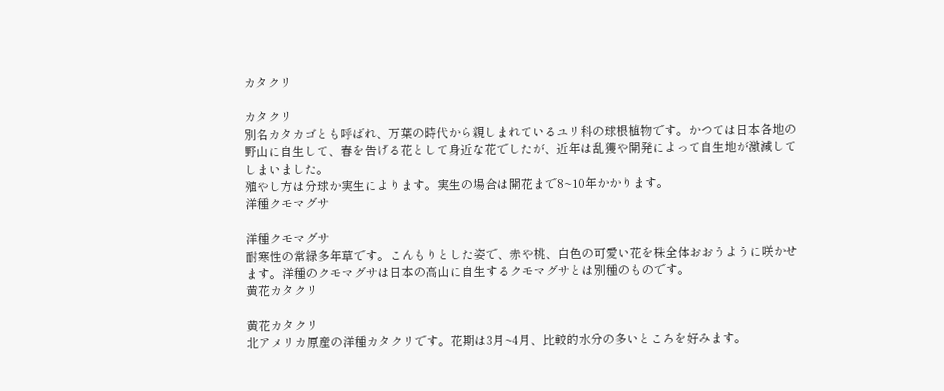カタクリ

カタクリ
別名カタカゴとも呼ばれ、万葉の時代から親しまれているユリ科の球根植物です。かつては日本各地の野山に自生して、春を告げる花として身近な花でしたが、近年は乱獲や開発によって自生地が激減してしまいました。
殖やし方は分球か実生によります。実生の場合は開花まで8~10年かかります。
洋種クモマグサ

洋種クモマグサ
耐寒性の常緑多年草です。こんもりとした姿で、赤や桃、白色の可愛い花を株全体おおうように咲かせます。洋種のクモマグサは日本の高山に自生するクモマグサとは別種のものです。
黄花カタクリ

黄花カタクリ
北アメリカ原産の洋種カタクリです。花期は3月~4月、比較的水分の多いところを好みます。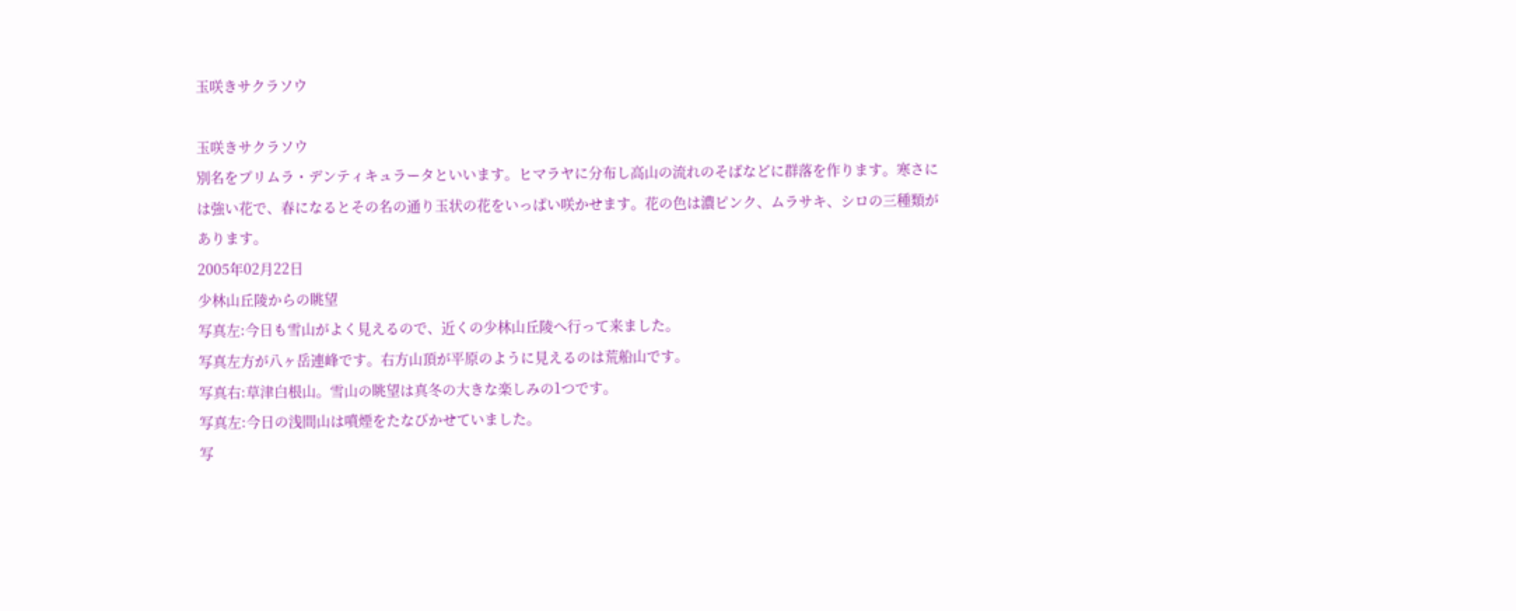玉咲きサクラソウ

玉咲きサクラソウ
別名をプリムラ・デンティキュラータといいます。ヒマラヤに分布し高山の流れのそばなどに群落を作ります。寒さには強い花で、春になるとその名の通り玉状の花をいっぱい咲かせます。花の色は濃ピンク、ムラサキ、シロの三種類があります。
2005年02月22日
少林山丘陵からの眺望
写真左:今日も雪山がよく見えるので、近くの少林山丘陵へ行って来ました。
写真左方が八ヶ岳連峰です。右方山頂が平原のように見えるのは荒船山です。
写真右:草津白根山。雪山の眺望は真冬の大きな楽しみの1つです。
写真左:今日の浅間山は噴煙をたなびかせていました。
写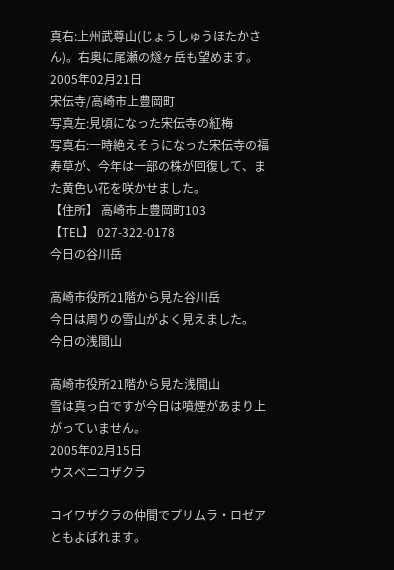真右:上州武尊山(じょうしゅうほたかさん)。右奥に尾瀬の燧ヶ岳も望めます。
2005年02月21日
宋伝寺/高崎市上豊岡町
写真左:見頃になった宋伝寺の紅梅
写真右:一時絶えそうになった宋伝寺の福寿草が、今年は一部の株が回復して、また黄色い花を咲かせました。
【住所】 高崎市上豊岡町103
【TEL】 027-322-0178
今日の谷川岳

高崎市役所21階から見た谷川岳
今日は周りの雪山がよく見えました。
今日の浅間山

高崎市役所21階から見た浅間山
雪は真っ白ですが今日は噴煙があまり上がっていません。
2005年02月15日
ウスベニコザクラ

コイワザクラの仲間でプリムラ・ロゼアともよばれます。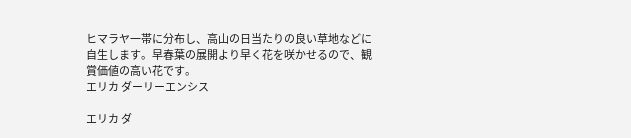ヒマラヤ一帯に分布し、高山の日当たりの良い草地などに自生します。早春葉の展開より早く花を咲かせるので、観賞価値の高い花です。
エリカ ダーリーエンシス

エリカ ダ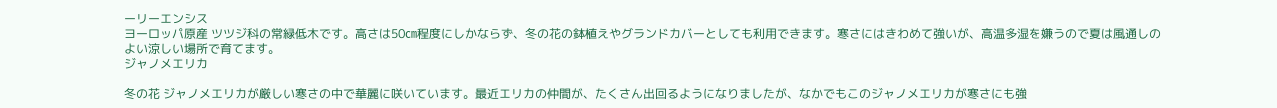ーリーエンシス
ヨーロッパ原産 ツツジ科の常緑低木です。高さは50㎝程度にしかならず、冬の花の鉢植えやグランドカバーとしても利用できます。寒さにはきわめて強いが、高温多湿を嫌うので夏は風通しのよい涼しい場所で育てます。
ジャノメエリカ

冬の花 ジャノメエリカが厳しい寒さの中で華麗に咲いています。最近エリカの仲間が、たくさん出回るようになりましたが、なかでもこのジャノメエリカが寒さにも強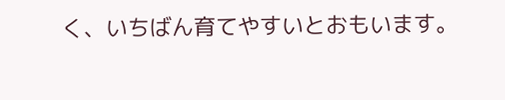く、いちばん育てやすいとおもいます。